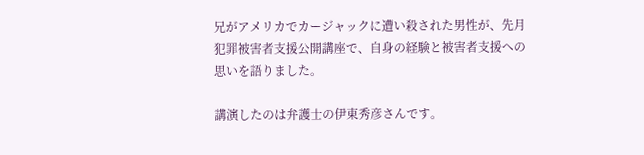兄がアメリカでカージャックに遭い殺された男性が、先月 犯罪被害者支援公開講座で、自身の経験と被害者支援への思いを語りました。

講演したのは弁護士の伊東秀彦さんです。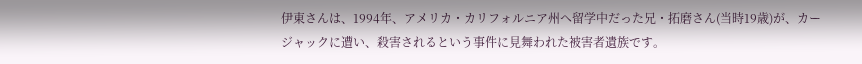伊東さんは、1994年、アメリカ・カリフォルニア州へ留学中だった兄・拓磨さん(当時19歳)が、カージャックに遭い、殺害されるという事件に見舞われた被害者遺族です。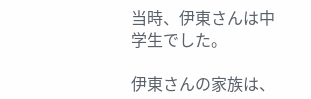当時、伊東さんは中学生でした。

伊東さんの家族は、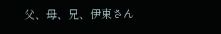父、母、兄、伊東さん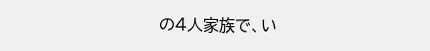の4人家族で、い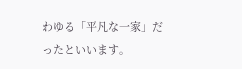わゆる「平凡な一家」だったといいます。